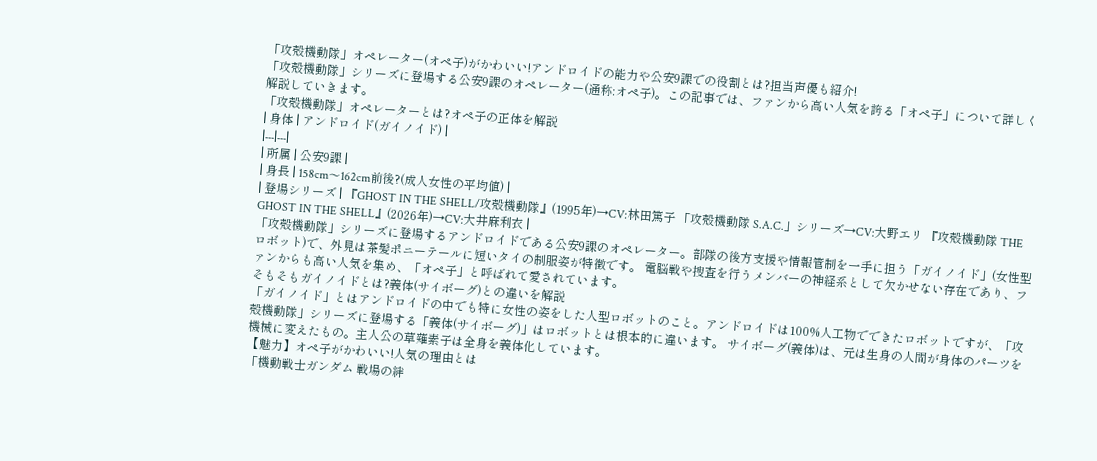「攻殻機動隊」オペレーター(オペ子)がかわいい!アンドロイドの能力や公安9課での役割とは?担当声優も紹介!
「攻殻機動隊」シリーズに登場する公安9課のオペレーター(通称:オペ子)。この記事では、ファンから高い人気を誇る「オペ子」について詳しく解説していきます。
「攻殻機動隊」オペレーターとは?オペ子の正体を解説
| 身体 | アンドロイド(ガイノイド) |
|---|---|
| 所属 | 公安9課 |
| 身長 | 158cm〜162cm前後?(成人女性の平均値) |
| 登場シリーズ | 『GHOST IN THE SHELL/攻殻機動隊』(1995年)→CV:林田篤子 「攻殻機動隊 S.A.C.」シリーズ→CV:大野エリ 『攻殻機動隊 THE GHOST IN THE SHELL』(2026年)→CV:大井麻利衣 |
「攻殻機動隊」シリーズに登場するアンドロイドである公安9課のオペレーター。部隊の後方支援や情報管制を一手に担う「ガイノイド」(女性型ロボット)で、外見は茶髪ポニーテールに短いタイの制服姿が特徴です。 電脳戦や捜査を行うメンバーの神経系として欠かせない存在であり、ファンからも高い人気を集め、「オペ子」と呼ばれて愛されています。
そもそもガイノイドとは?義体(サイボーグ)との違いを解説
「ガイノイド」とはアンドロイドの中でも特に女性の姿をした人型ロボットのこと。アンドロイドは100%人工物でできたロボットですが、「攻殻機動隊」シリーズに登場する「義体(サイボーグ)」はロボットとは根本的に違います。 サイボーグ(義体)は、元は生身の人間が身体のパーツを機械に変えたもの。主人公の草薙素子は全身を義体化しています。
【魅力】オペ子がかわいい!人気の理由とは
「機動戦士ガンダム 戦場の絆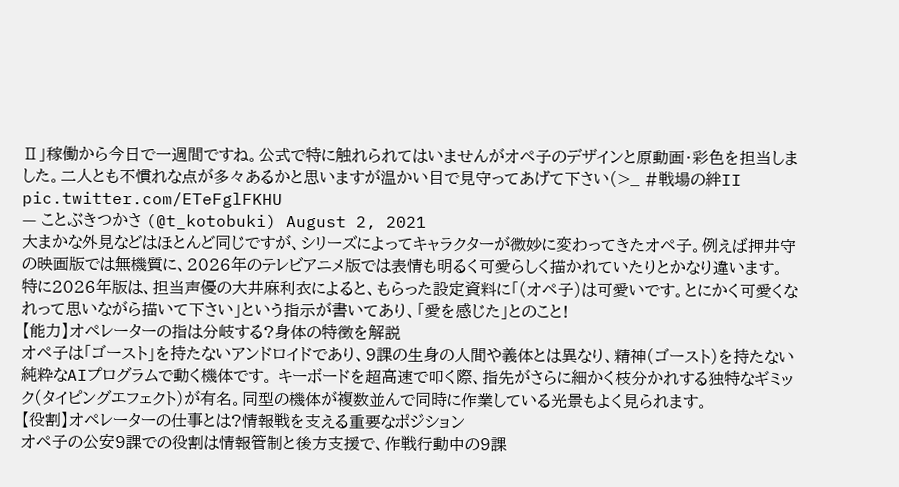Ⅱ」稼働から今日で一週間ですね。公式で特に触れられてはいませんがオペ子のデザインと原動画・彩色を担当しました。二人とも不慣れな点が多々あるかと思いますが温かい目で見守ってあげて下さい(>_ #戦場の絆II pic.twitter.com/ETeFglFKHU
— ことぶきつかさ (@t_kotobuki) August 2, 2021
大まかな外見などはほとんど同じですが、シリーズによってキャラクターが微妙に変わってきたオペ子。例えば押井守の映画版では無機質に、2026年のテレビアニメ版では表情も明るく可愛らしく描かれていたりとかなり違います。 特に2026年版は、担当声優の大井麻利衣によると、もらった設定資料に「(オペ子)は可愛いです。とにかく可愛くなれって思いながら描いて下さい」という指示が書いてあり、「愛を感じた」とのこと!
【能力】オペレーターの指は分岐する?身体の特徴を解説
オペ子は「ゴースト」を持たないアンドロイドであり、9課の生身の人間や義体とは異なり、精神(ゴースト)を持たない純粋なAIプログラムで動く機体です。 キーボードを超高速で叩く際、指先がさらに細かく枝分かれする独特なギミック(タイピングエフェクト)が有名。同型の機体が複数並んで同時に作業している光景もよく見られます。
【役割】オペレーターの仕事とは?情報戦を支える重要なポジション
オペ子の公安9課での役割は情報管制と後方支援で、作戦行動中の9課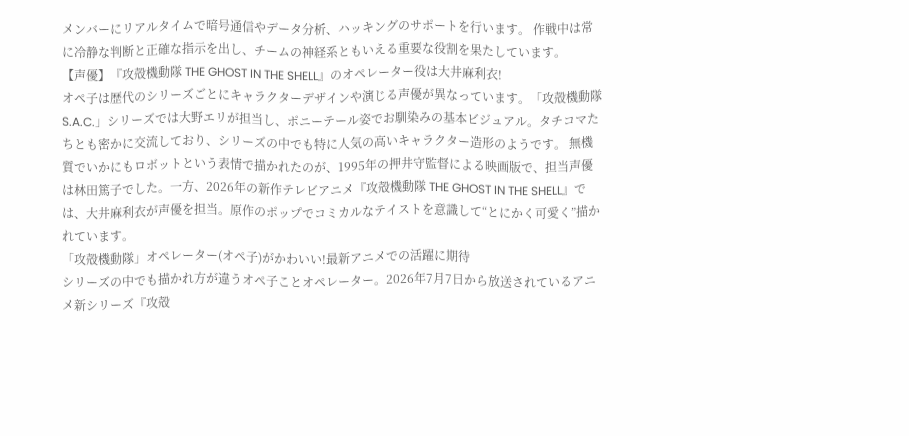メンバーにリアルタイムで暗号通信やデータ分析、ハッキングのサポートを行います。 作戦中は常に冷静な判断と正確な指示を出し、チームの神経系ともいえる重要な役割を果たしています。
【声優】『攻殻機動隊 THE GHOST IN THE SHELL』のオペレーター役は大井麻利衣!
オペ子は歴代のシリーズごとにキャラクターデザインや演じる声優が異なっています。「攻殻機動隊 S.A.C.」シリーズでは大野エリが担当し、ポニーテール姿でお馴染みの基本ビジュアル。タチコマたちとも密かに交流しており、シリーズの中でも特に人気の高いキャラクター造形のようです。 無機質でいかにもロボットという表情で描かれたのが、1995年の押井守監督による映画版で、担当声優は林田篤子でした。一方、2026年の新作テレビアニメ『攻殻機動隊 THE GHOST IN THE SHELL』では、大井麻利衣が声優を担当。原作のポップでコミカルなテイストを意識して“とにかく可愛く”描かれています。
「攻殻機動隊」オペレーター(オペ子)がかわいい!最新アニメでの活躍に期待
シリーズの中でも描かれ方が違うオペ子ことオペレーター。2026年7月7日から放送されているアニメ新シリーズ『攻殻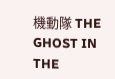機動隊 THE GHOST IN THE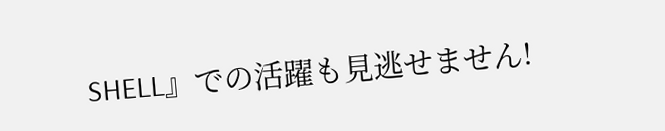SHELL』での活躍も見逃せません!